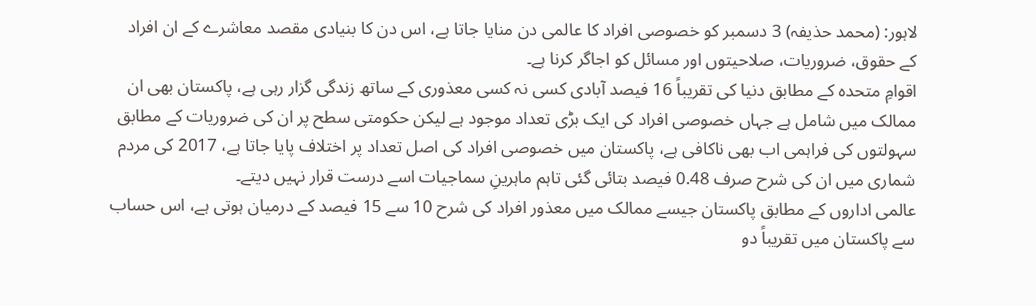لاہور: (محمد حذیفہ) 3 دسمبر کو خصوصی افراد کا عالمی دن منایا جاتا ہے، اس دن کا بنیادی مقصد معاشرے کے ان افراد کے حقوق، ضروریات، صلاحیتوں اور مسائل کو اجاگر کرنا ہے۔
اقوامِ متحدہ کے مطابق دنیا کی تقریباً 16 فیصد آبادی کسی نہ کسی معذوری کے ساتھ زندگی گزار رہی ہے، پاکستان بھی ان ممالک میں شامل ہے جہاں خصوصی افراد کی ایک بڑی تعداد موجود ہے لیکن حکومتی سطح پر ان کی ضروریات کے مطابق سہولتوں کی فراہمی اب بھی ناکافی ہے، پاکستان میں خصوصی افراد کی اصل تعداد پر اختلاف پایا جاتا ہے، 2017 کی مردم شماری میں ان کی شرح صرف 0.48 فیصد بتائی گئی تاہم ماہرینِ سماجیات اسے درست قرار نہیں دیتے۔
عالمی اداروں کے مطابق پاکستان جیسے ممالک میں معذور افراد کی شرح 10 سے 15 فیصد کے درمیان ہوتی ہے، اس حساب سے پاکستان میں تقریباً دو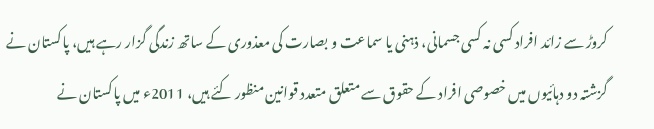کروڑ سے زائد افراد کسی نہ کسی جسمانی، ذہنی یا سماعت و بصارت کی معذوری کے ساتھ زندگی گزار رہے ہیں، پاکستان نے گزشتہ دو دہائیوں میں خصوصی افراد کے حقوق سے متعلق متعدد قوانین منظور کئے ہیں، 2011ء میں پاکستان نے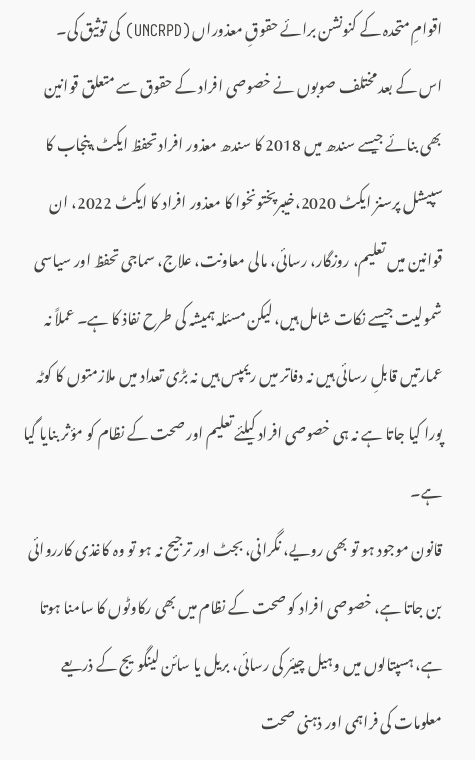اقوامِ متحدہ کے کنونشن برائے حقوقِ معذوراں (UNCRPD) کی توثیق کی۔
اس کے بعد مختلف صوبوں نے خصوصی افراد کے حقوق سے متعلق قوانین بھی بنائے جیسے سندھ میں 2018 کا سندھ معذور افراد تحفظ ایکٹ،پنجاب کا سپیشل پرسنز ایکٹ 2020،خیبرپختونخوا کا معذور افراد کا ایکٹ 2022، ان قوانین میں تعلیم، روزگار، رسائی، مالی معاونت، علاج، سماجی تحفظ اور سیاسی شمولیت جیسے نکات شامل ہیں، لیکن مسئلہ ہمیشہ کی طرح نفاذ کا ہے۔ عملاً نہ عمارتیں قابلِ رسائی ہیں نہ دفاتر میں ریمپس ہیں نہ بڑی تعداد میں ملازمتوں کا کوٹہ پورا کیا جاتا ہے نہ ہی خصوصی افراد کیلئے تعلیم اور صحت کے نظام کو مؤثر بنایا گیا ہے۔
قانون موجود ہو تو بھی رویے، نگرانی، بجٹ اور ترجیح نہ ہو تو وہ کاغذی کارروائی بن جاتا ہے، خصوصی افراد کو صحت کے نظام میں بھی رکاوٹوں کا سامنا ہوتا ہے، ہسپتالوں میں وہیل چیئر کی رسائی، بریل یا سائن لینگویج کے ذریعے معلومات کی فراہمی اور ذہنی صحت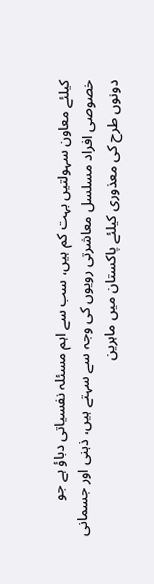کیلئے معاون سہولتیں بہت کم ہیں، سب سے اہم مسئلہ نفسیاتی دباؤ ہے جو خصوصی افراد مسلسل معاشرتی رویوں کی وجہ سے سہتے ہیں، ذہنی اور جسمانی دونوں طرح کی معذوری کیلئے پاکستان میں ماہرین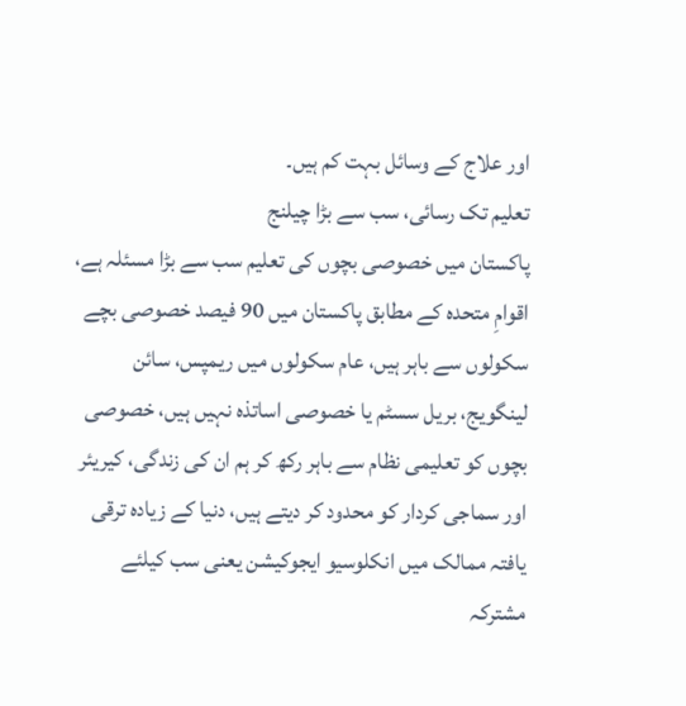اور علاج کے وسائل بہت کم ہیں۔
تعلیم تک رسائی، سب سے بڑا چیلنج
پاکستان میں خصوصی بچوں کی تعلیم سب سے بڑا مسئلہ ہے، اقوامِ متحدہ کے مطابق پاکستان میں 90 فیصد خصوصی بچے سکولوں سے باہر ہیں، عام سکولوں میں ریمپس، سائن لینگویج، بریل سسٹم یا خصوصی اساتذہ نہیں ہیں، خصوصی بچوں کو تعلیمی نظام سے باہر رکھ کر ہم ان کی زندگی، کیریئر اور سماجی کردار کو محدود کر دیتے ہیں، دنیا کے زیادہ ترقی یافتہ ممالک میں انکلوسیو ایجوکیشن یعنی سب کیلئے مشترکہ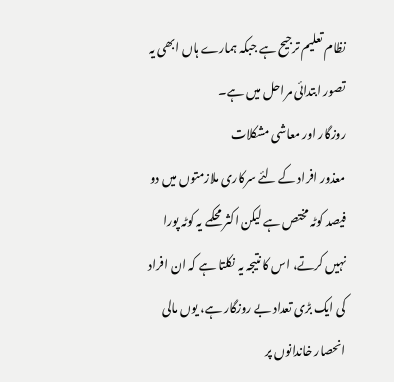نظام تعلیم ترجیح ہے جبکہ ہمارے ہاں ابھی یہ تصور ابتدائی مراحل میں ہے۔
روزگار اور معاشی مشکلات
معذور افراد کے لئے سرکاری ملازمتوں میں دو فیصد کوٹہ مختص ہے لیکن اکثر محکمے یہ کوٹہ پورا نہیں کرتے، اس کا نتیجہ یہ نکلتا ہے کہ ان افراد کی ایک بڑی تعداد بے روزگار ہے، یوں مالی انحصار خاندانوں پر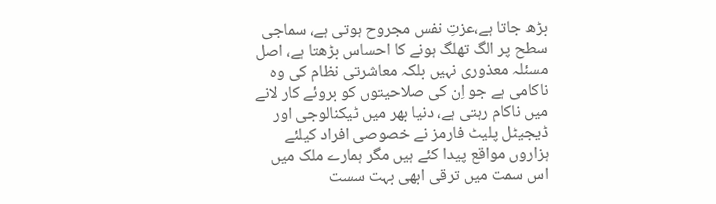بڑھ جاتا ہے،عزتِ نفس مجروح ہوتی ہے، سماجی سطح پر الگ تھلگ ہونے کا احساس بڑھتا ہے، اصل مسئلہ معذوری نہیں بلکہ معاشرتی نظام کی وہ ناکامی ہے جو اِن کی صلاحیتوں کو بروئے کار لانے میں ناکام رہتی ہے، دنیا بھر میں ٹیکنالوجی اور ڈیجیٹل پلیٹ فارمز نے خصوصی افراد کیلئے ہزاروں مواقع پیدا کئے ہیں مگر ہمارے ملک میں اس سمت میں ترقی ابھی بہت سست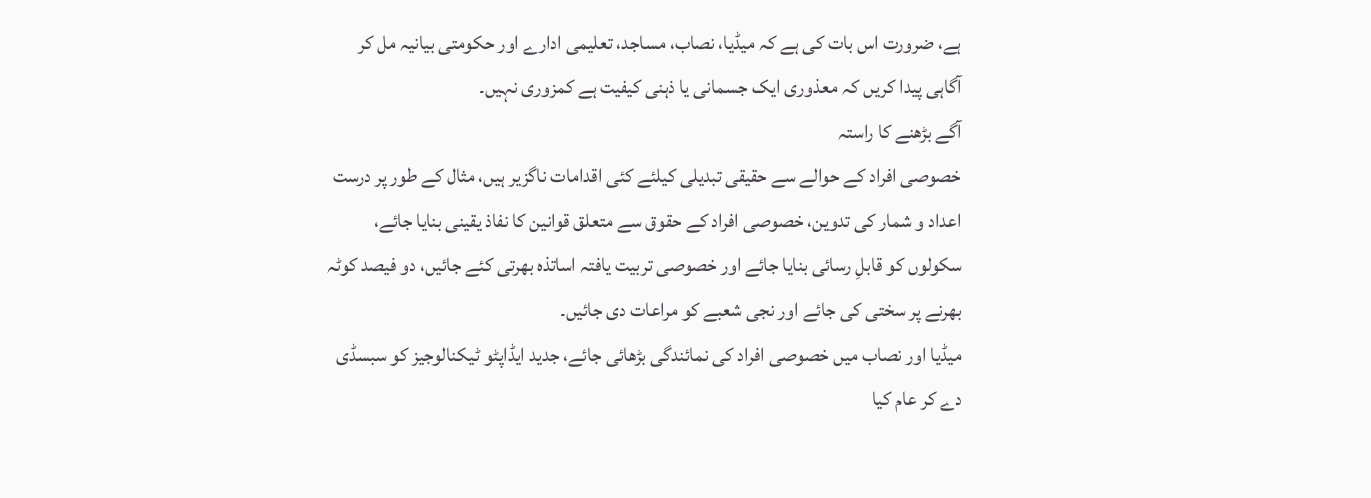ہے، ضرورت اس بات کی ہے کہ میڈیا، نصاب، مساجد، تعلیمی ادارے اور حکومتی بیانیہ مل کر آگاہی پیدا کریں کہ معذوری ایک جسمانی یا ذہنی کیفیت ہے کمزوری نہیں۔
آگے بڑھنے کا راستہ
خصوصی افراد کے حوالے سے حقیقی تبدیلی کیلئے کئی اقدامات ناگزیر ہیں، مثال کے طور پر درست اعداد و شمار کی تدوین، خصوصی افراد کے حقوق سے متعلق قوانین کا نفاذ یقینی بنایا جائے، سکولوں کو قابلِ رسائی بنایا جائے اور خصوصی تربیت یافتہ اساتذہ بھرتی کئے جائیں، دو فیصد کوٹہ بھرنے پر سختی کی جائے اور نجی شعبے کو مراعات دی جائیں۔
میڈیا اور نصاب میں خصوصی افراد کی نمائندگی بڑھائی جائے، جدید ایڈاپٹو ٹیکنالوجیز کو سبسڈی دے کر عام کیا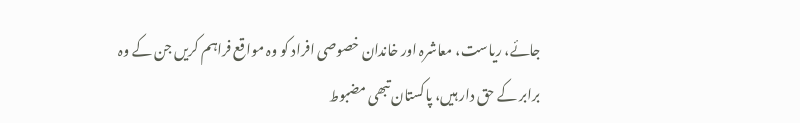جائے، ریاست، معاشرہ اور خاندان خصوصی افراد کو وہ مواقع فراہم کریں جن کے وہ برابر کے حق دار ہیں، پاکستان تبھی مضبوط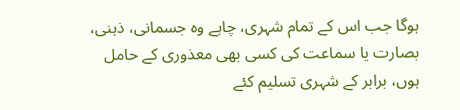ہوگا جب اس کے تمام شہری، چاہے وہ جسمانی، ذہنی، بصارت یا سماعت کی کسی بھی معذوری کے حامل ہوں، برابر کے شہری تسلیم کئے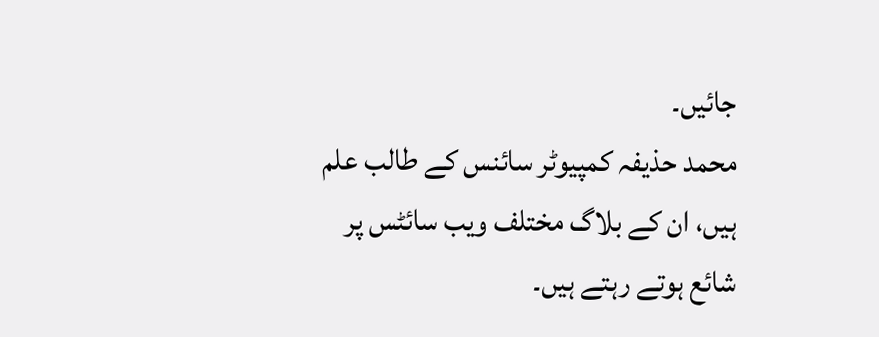جائیں۔
محمد حذیفہ کمپیوٹر سائنس کے طالب علم ہیں، ان کے بلاگ مختلف ویب سائٹس پر شائع ہوتے رہتے ہیں۔